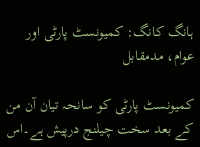ہانگ کانگ: کمیونسٹ پارٹی اور عوام، مدمقابل

کمیونسٹ پارٹی کو سانحہ تیان آن من کے بعد سخت چیلنج درپیش ہے۔اس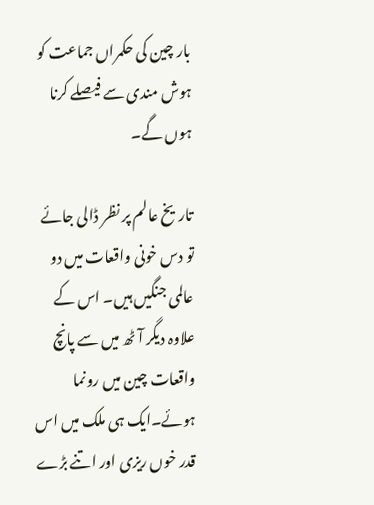بار چین کی حکمراں جماعت کو ہوش مندی سے فیصلے کرنا ہوں گے۔

تاریخ عالم پر نظر ڈالی جائے تو دس خونی واقعات میں دو عالمی جنگیں ہیں۔ اس کے علاوہ دیگر آٹھ میں سے پانچ واقعات چین میں رونما ہوئے۔ایک ہی ملک میں اس قدر خوں ریزی اور اتنے بڑے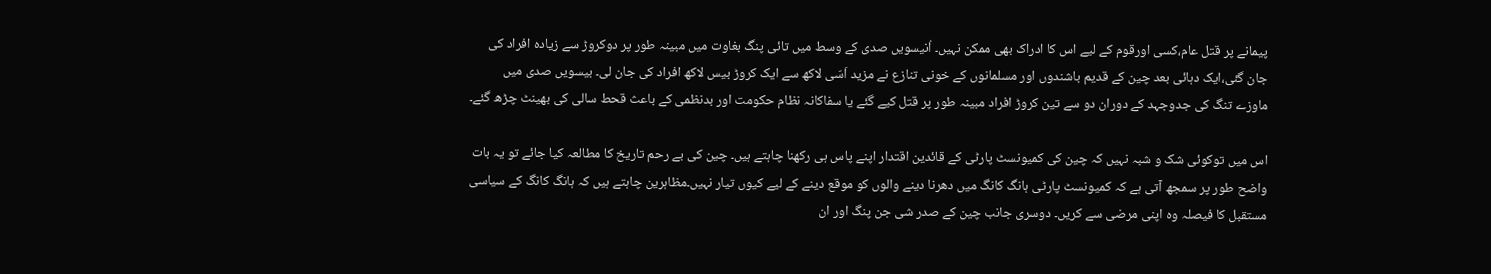پیمانے پر قتل عام،کسی اورقوم کے لیے اس کا ادراک بھی ممکن نہیں۔ اُنیسویں صدی کے وسط میں تائی پنگ بغاوت میں مبینہ طور پر دوکروڑ سے زیادہ افراد کی جان گئی،ایک دہائی بعد چین کے قدیم باشندوں اور مسلمانوں کے خونی تنازع نے مزید اَسّی لاکھ سے ایک کروڑ بیس لاکھ افراد کی جان لی۔ بیسویں صدی میں ماوزے تنگ کی جدوجہد کے دوران دو سے تین کروڑ افراد مبینہ طور پر قتل کیے گئے یا سفاکانہ نظام حکومت اور بدنظمی کے باعث قحط سالی کی بھینٹ چڑھ گئے۔

اس میں توکوئی شک و شبہ نہیں کہ چین کی کمیونسٹ پارٹی کے قائدین اقتدار اپنے پاس ہی رکھنا چاہتے ہیں۔ چین کی بے رحم تاریخ کا مطالعہ کیا جائے تو یہ بات واضح طور پر سمجھ آتی ہے کہ کمیونسٹ پارٹی ہانگ کانگ میں دھرنا دینے والوں کو موقع دینے کے لیے کیوں تیار نہیں۔مظاہرین چاہتے ہیں کہ ہانگ کانگ کے سیاسی مستقبل کا فیصلہ وہ اپنی مرضی سے کریں۔ دوسری جانب چین کے صدر شی جن پنگ اور ان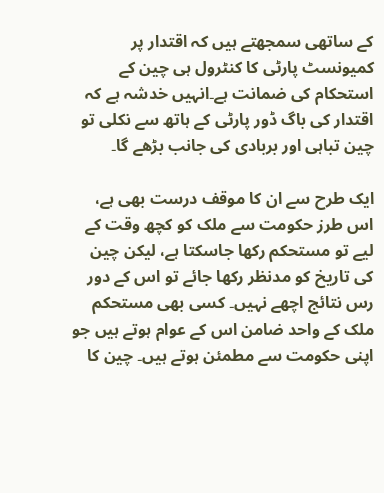کے ساتھی سمجھتے ہیں کہ اقتدار پر کمیونسٹ پارٹی کا کنٹرول ہی چین کے استحکام کی ضمانت ہے۔انہیں خدشہ ہے کہ اقتدار کی باگ ڈور پارٹی کے ہاتھ سے نکلی تو چین تباہی اور بربادی کی جانب بڑھے گا۔

ایک طرح سے ان کا موقف درست بھی ہے، اس طرز حکومت سے ملک کو کچھ وقت کے لیے تو مستحکم رکھا جاسکتا ہے، لیکن چین کی تاریخ کو مدنظر رکھا جائے تو اس کے دور رس نتائج اچھے نہیں۔ کسی بھی مستحکم ملک کے واحد ضامن اس کے عوام ہوتے ہیں جو اپنی حکومت سے مطمئن ہوتے ہیں۔ چین کا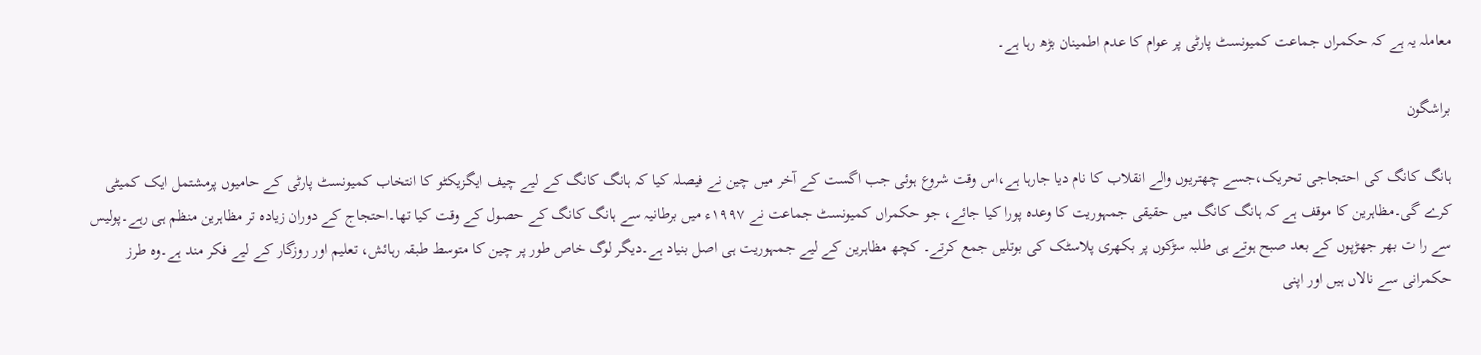معاملہ یہ ہے کہ حکمراں جماعت کمیونسٹ پارٹی پر عوام کا عدم اطمینان بڑھ رہا ہے۔

براشگون

ہانگ کانگ کی احتجاجی تحریک،جسے چھتریوں والے انقلاب کا نام دیا جارہا ہے،اس وقت شروع ہوئی جب اگست کے آخر میں چین نے فیصلہ کیا کہ ہانگ کانگ کے لیے چیف ایگزیکٹو کا انتخاب کمیونسٹ پارٹی کے حامیوں پرمشتمل ایک کمیٹی کرے گی۔مظاہرین کا موقف ہے کہ ہانگ کانگ میں حقیقی جمہوریت کا وعدہ پورا کیا جائے، جو حکمراں کمیونسٹ جماعت نے ۱۹۹۷ء میں برطانیہ سے ہانگ کانگ کے حصول کے وقت کیا تھا۔احتجاج کے دوران زیادہ تر مظاہرین منظم ہی رہے۔پولیس سے را ت بھر جھڑپوں کے بعد صبح ہوتے ہی طلبہ سڑکوں پر بکھری پلاسٹک کی بوتلیں جمع کرتے۔ کچھ مظاہرین کے لیے جمہوریت ہی اصل بنیاد ہے۔دیگر لوگ خاص طور پر چین کا متوسط طبقہ رہائش، تعلیم اور روزگار کے لیے فکر مند ہے۔وہ طرز حکمرانی سے نالاں ہیں اور اپنی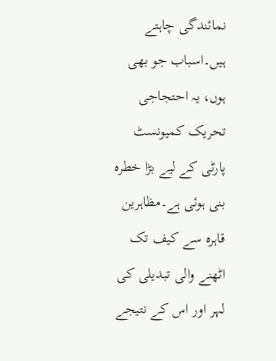نمائندگی چاہتے ہیں۔اسباب جو بھی ہوں، یہ احتجاجی تحریک کمیونسٹ پارٹی کے لیے بڑا خطرہ بنی ہوئی ہے۔مظاہرین قاہرہ سے کیف تک اٹھنے والی تبدیلی کی لہر اور اس کے نتیجے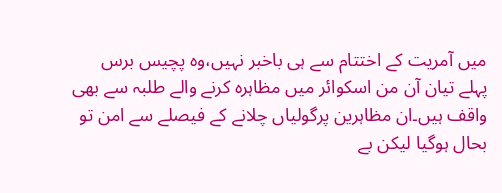میں آمریت کے اختتام سے ہی باخبر نہیں،وہ پچیس برس پہلے تیان آن من اسکوائر میں مظاہرہ کرنے والے طلبہ سے بھی واقف ہیں۔ان مظاہرین پرگولیاں چلانے کے فیصلے سے امن تو بحال ہوگیا لیکن بے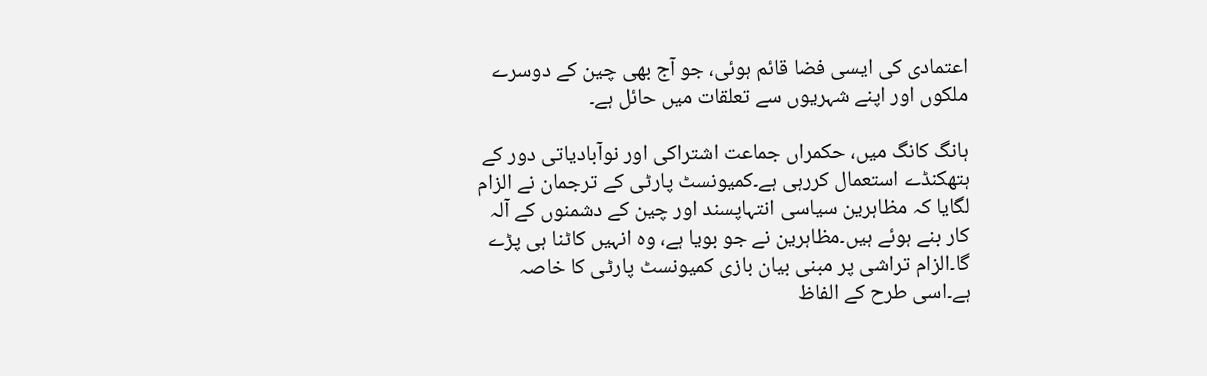اعتمادی کی ایسی فضا قائم ہوئی، جو آج بھی چین کے دوسرے ملکوں اور اپنے شہریوں سے تعلقات میں حائل ہے۔

ہانگ کانگ میں، حکمراں جماعت اشتراکی اور نوآبادیاتی دور کے ہتھکنڈے استعمال کررہی ہے۔کمیونسٹ پارٹی کے ترجمان نے الزام لگایا کہ مظاہرین سیاسی انتہاپسند اور چین کے دشمنوں کے آلہ کار بنے ہوئے ہیں۔مظاہرین نے جو بویا ہے، وہ انہیں کاٹنا ہی پڑے گا۔الزام تراشی پر مبنی بیان بازی کمیونسٹ پارٹی کا خاصہ ہے۔اسی طرح کے الفاظ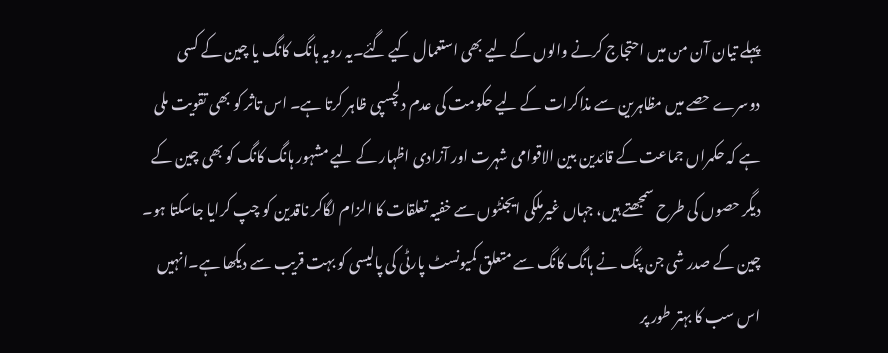پہلے تیان آن من میں احتجاج کرنے والوں کے لیے بھی استعمال کیے گئے۔یہ رویہ ہانگ کانگ یا چین کے کسی دوسرے حصے میں مظاہرین سے مذاکرات کے لیے حکومت کی عدم دلچسپی ظاہر کرتا ہے۔ اس تاثر کو بھی تقویت ملی ہے کہ حکمراں جماعت کے قائدین بین الاقوامی شہرت اور آزادی اظہار کے لیے مشہور ہانگ کانگ کو بھی چین کے دیگر حصوں کی طرح سمجھتے ہیں، جہاں غیرملکی ایجنٹوں سے خفیہ تعلقات کا الزام لگاکر ناقدین کو چپ کرایا جاسکتا ہو۔ چین کے صدر شی جن پنگ نے ہانگ کانگ سے متعلق کمیونسٹ پارٹی کی پالیسی کو بہت قریب سے دیکھا ہے۔انہیں اس سب کا بہتر طور پر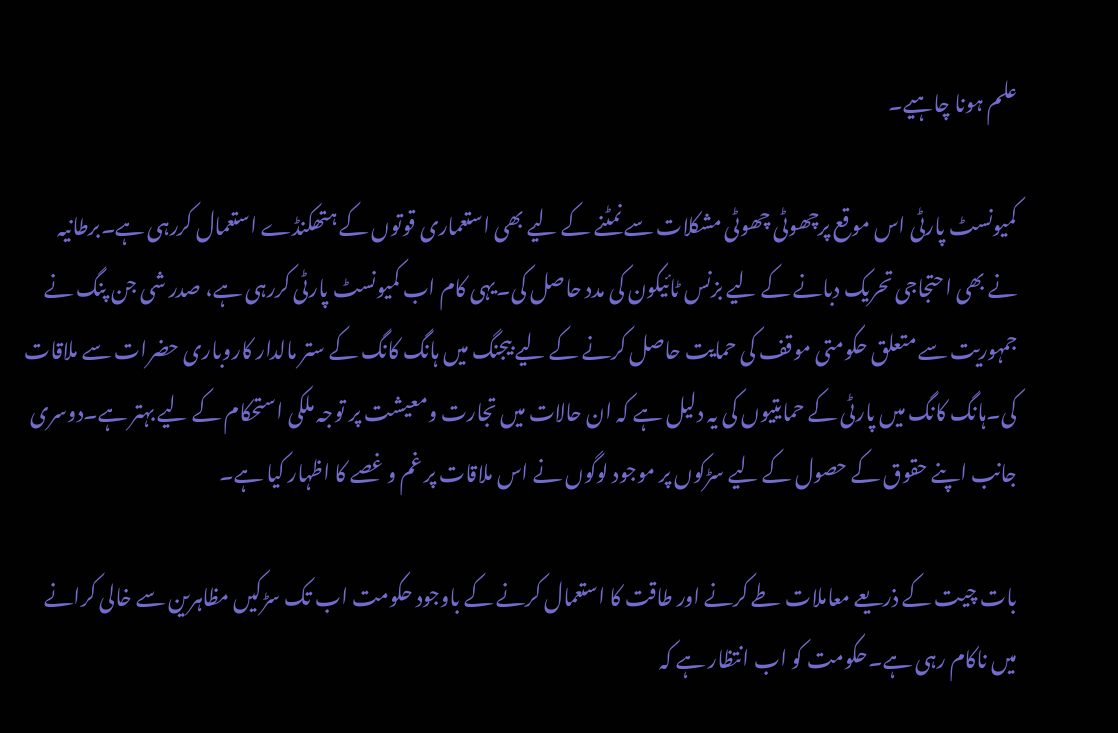علم ہونا چاہیے۔

کمیونسٹ پارٹی اس موقع پرچھوٹی چھوٹی مشکلات سے نمٹنے کے لیے بھی استعماری قوتوں کے ہتھکنڈے استعمال کررہی ہے۔برطانیہ نے بھی احتجاجی تحریک دبانے کے لیے بزنس ٹائیکون کی مدد حاصل کی۔یہی کام اب کمیونسٹ پارٹی کررہی ہے، صدر شی جن پنگ نے جمہوریت سے متعلق حکومتی موقف کی حمایت حاصل کرنے کے لیے بیجنگ میں ہانگ کانگ کے ستر مالدار کاروباری حضرات سے ملاقات کی۔ہانگ کانگ میں پارٹی کے حمایتیوں کی یہ دلیل ہے کہ ان حالات میں تجارت ومعیشت پر توجہ ملکی استحکام کے لیے بہتر ہے۔دوسری جانب اپنے حقوق کے حصول کے لیے سڑکوں پر موجود لوگوں نے اس ملاقات پر غم و غصے کا اظہار کیا ہے۔

بات چیت کے ذریعے معاملات طے کرنے اور طاقت کا استعمال کرنے کے باوجود حکومت اب تک سڑکیں مظاہرین سے خالی کرانے میں ناکام رہی ہے۔حکومت کو اب انتظار ہے کہ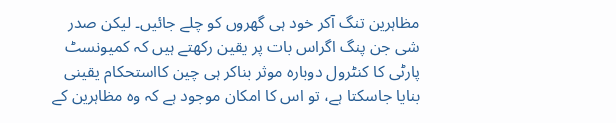مظاہرین تنگ آکر خود ہی گھروں کو چلے جائیں۔ لیکن صدر شی جن پنگ اگراس بات پر یقین رکھتے ہیں کہ کمیونسٹ پارٹی کا کنٹرول دوبارہ موثر بناکر ہی چین کااستحکام یقینی بنایا جاسکتا ہے، تو اس کا امکان موجود ہے کہ وہ مظاہرین کے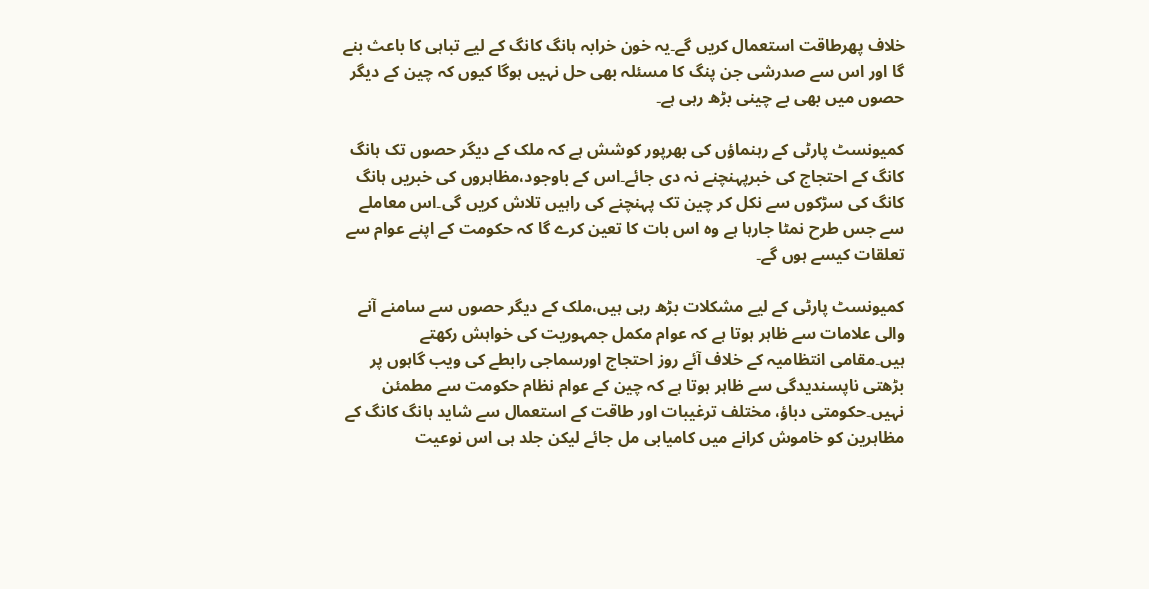خلاف پھرطاقت استعمال کریں گے۔یہ خون خرابہ ہانگ کانگ کے لیے تباہی کا باعث بنے گا اور اس سے صدرشی جن پنگ کا مسئلہ بھی حل نہیں ہوگا کیوں کہ چین کے دیگر حصوں میں بھی بے چینی بڑھ رہی ہے۔

کمیونسٹ پارٹی کے رہنماؤں کی بھرپور کوشش ہے کہ ملک کے دیگر حصوں تک ہانگ کانگ کے احتجاج کی خبرپہنچنے نہ دی جائے۔اس کے باوجود،مظاہروں کی خبریں ہانگ کانگ کی سڑکوں سے نکل کر چین تک پہنچنے کی راہیں تلاش کریں گی۔اس معاملے سے جس طرح نمٹا جارہا ہے وہ اس بات کا تعین کرے گا کہ حکومت کے اپنے عوام سے تعلقات کیسے ہوں گے۔

کمیونسٹ پارٹی کے لیے مشکلات بڑھ رہی ہیں،ملک کے دیگر حصوں سے سامنے آنے والی علامات سے ظاہر ہوتا ہے کہ عوام مکمل جمہوریت کی خواہش رکھتے ہیں۔مقامی انتظامیہ کے خلاف آئے روز احتجاج اورسماجی رابطے کی ویب گاہوں پر بڑھتی ناپسندیدگی سے ظاہر ہوتا ہے کہ چین کے عوام نظام حکومت سے مطمئن نہیں۔حکومتی دباؤ، مختلف ترغیبات اور طاقت کے استعمال سے شاید ہانگ کانگ کے مظاہرین کو خاموش کرانے میں کامیابی مل جائے لیکن جلد ہی اس نوعیت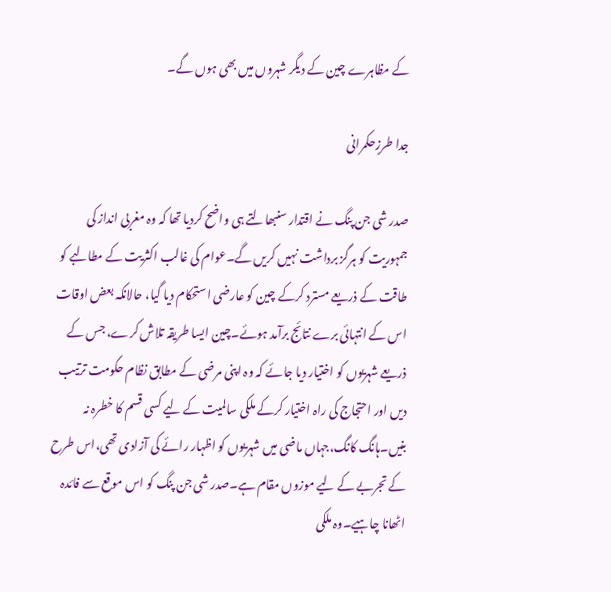کے مظاہرے چین کے دیگر شہروں میں بھی ہوں گے۔

جدا طرزِحکمرانی

صدر شی جن پنگ نے اقتدار سنبھالتے ہی واضح کردیا تھا کہ وہ مغربی انداز کی جمہوریت کو ہرگز برداشت نہیں کریں گے۔عوام کی غالب اکثریت کے مطالبے کو طاقت کے ذریعے مسترد کرکے چین کو عارضی استحکام دیا گیا، حالانکہ بعض اوقات اس کے انتہائی برے نتائج برآمد ہوئے۔چین ایسا طریقہ تلاش کرے، جس کے ذریعے شہریوں کو اختیار دیا جائے کہ وہ اپنی مرضی کے مطابق نظام حکومت ترتیب دیں اور احتجاج کی راہ اختیار کرکے ملکی سالمیت کے لیے کسی قسم کا خطرہ نہ بنیں۔ہانگ کانگ،جہاں ماضی میں شہریوں کو اظہار رائے کی آزادی تھی،اس طرح کے تجربے کے لیے موزوں مقام ہے۔صدر شی جن پنگ کو اس موقع سے فائدہ اٹھانا چاہیے۔وہ ملکی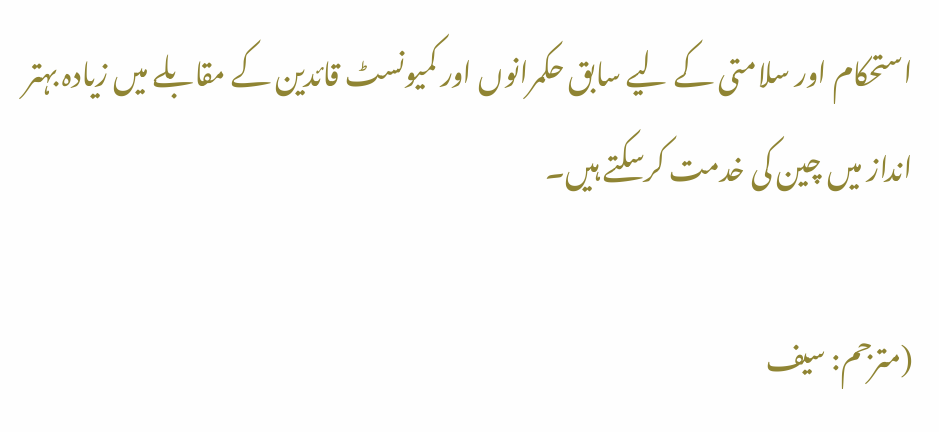استحکام اور سلامتی کے لیے سابق حکمرانوں اور کمیونسٹ قائدین کے مقابلے میں زیادہ بہتر انداز میں چین کی خدمت کرسکتے ہیں۔

(مترجم: سیف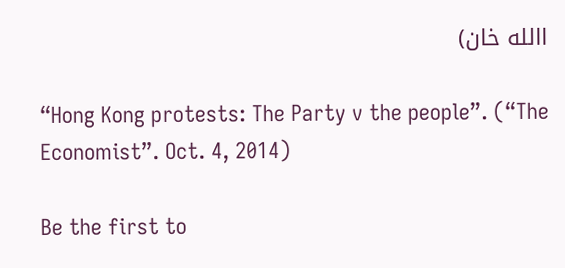االله خان)

“Hong Kong protests: The Party v the people”. (“The Economist”. Oct. 4, 2014)

Be the first to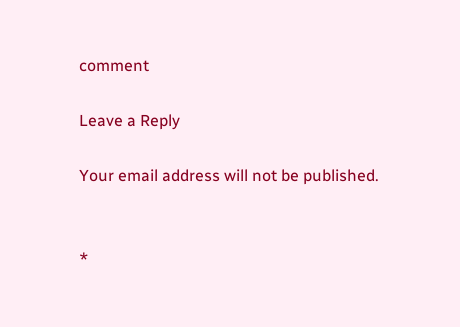comment

Leave a Reply

Your email address will not be published.


*